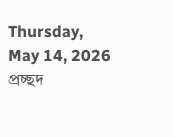Thursday, May 14, 2026
প্রচ্ছদ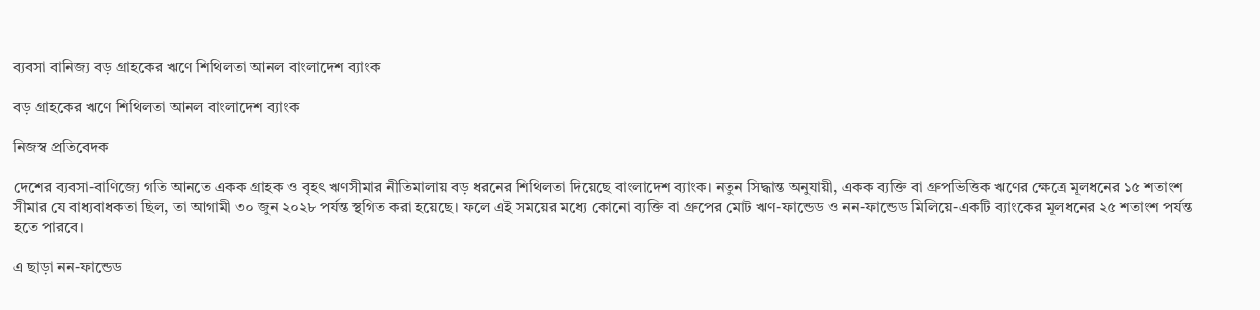ব্যবসা বানিজ্য বড় গ্রাহকের ঋণে শিথিলতা আনল বাংলাদেশ ব্যাংক

বড় গ্রাহকের ঋণে শিথিলতা আনল বাংলাদেশ ব্যাংক

নিজস্ব প্রতিবেদক

দেশের ব্যবসা-বাণিজ্যে গতি আনতে একক গ্রাহক ও বৃহৎ ঋণসীমার নীতিমালায় বড় ধরনের শিথিলতা দিয়েছে বাংলাদেশ ব্যাংক। নতুন সিদ্ধান্ত অনুযায়ী, একক ব্যক্তি বা গ্রুপভিত্তিক ঋণের ক্ষেত্রে মূলধনের ১৫ শতাংশ সীমার যে বাধ্যবাধকতা ছিল, তা আগামী ৩০ জুন ২০২৮ পর্যন্ত স্থগিত করা হয়েছে। ফলে এই সময়ের মধ্যে কোনো ব্যক্তি বা গ্রুপের মোট ঋণ-ফান্ডেড ও নন-ফান্ডেড মিলিয়ে-একটি ব্যাংকের মূলধনের ২৫ শতাংশ পর্যন্ত হতে পারবে।

এ ছাড়া নন-ফান্ডেড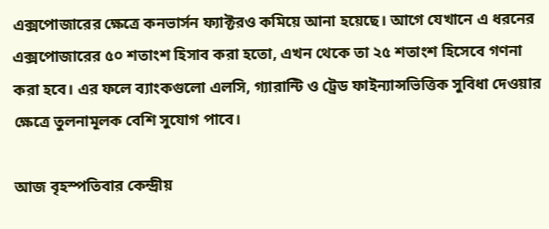এক্সপোজারের ক্ষেত্রে কনভার্সন ফ্যাক্টরও কমিয়ে আনা হয়েছে। আগে যেখানে এ ধরনের এক্সপোজারের ৫০ শতাংশ হিসাব করা হতো, এখন থেকে তা ২৫ শতাংশ হিসেবে গণনা করা হবে। এর ফলে ব্যাংকগুলো এলসি, গ্যারান্টি ও ট্রেড ফাইন্যান্সভিত্তিক সুবিধা দেওয়ার ক্ষেত্রে তুলনামূলক বেশি সুযোগ পাবে।

আজ বৃহস্পতিবার কেন্দ্রীয়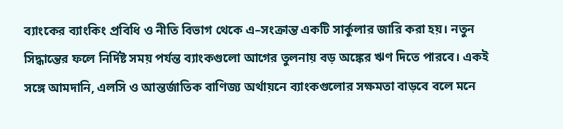ব্যাংকের ব্যাংকিং প্রবিধি ও নীতি বিভাগ থেকে এ–সংক্রান্ত একটি সার্কুলার জারি করা হয়। নতুন সিদ্ধান্তের ফলে নির্দিষ্ট সময় পর্যন্ত ব্যাংকগুলো আগের তুলনায় বড় অঙ্কের ঋণ দিতে পারবে। একই সঙ্গে আমদানি, এলসি ও আন্তর্জাতিক বাণিজ্য অর্থায়নে ব্যাংকগুলোর সক্ষমতা বাড়বে বলে মনে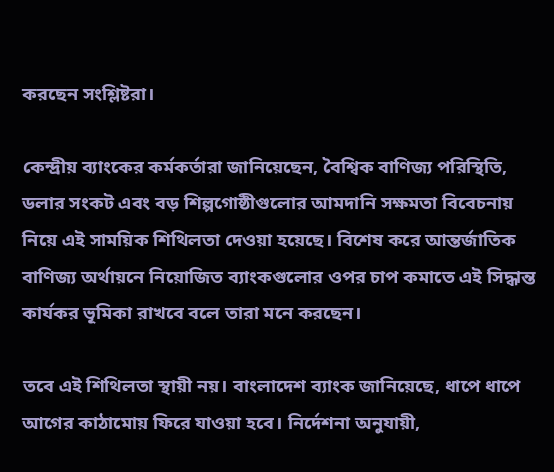করছেন সংশ্লিষ্টরা।

কেন্দ্রীয় ব্যাংকের কর্মকর্তারা জানিয়েছেন, বৈশ্বিক বাণিজ্য পরিস্থিতি, ডলার সংকট এবং বড় শিল্পগোষ্ঠীগুলোর আমদানি সক্ষমতা বিবেচনায় নিয়ে এই সাময়িক শিথিলতা দেওয়া হয়েছে। বিশেষ করে আন্তর্জাতিক বাণিজ্য অর্থায়নে নিয়োজিত ব্যাংকগুলোর ওপর চাপ কমাতে এই সিদ্ধান্ত কার্যকর ভূমিকা রাখবে বলে তারা মনে করছেন।

তবে এই শিথিলতা স্থায়ী নয়। বাংলাদেশ ব্যাংক জানিয়েছে, ধাপে ধাপে আগের কাঠামোয় ফিরে যাওয়া হবে। নির্দেশনা অনুযায়ী,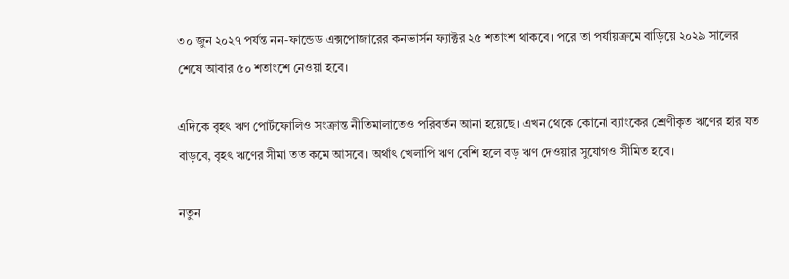৩০ জুন ২০২৭ পর্যন্ত নন-ফান্ডেড এক্সপোজারের কনভার্সন ফ্যাক্টর ২৫ শতাংশ থাকবে। পরে তা পর্যায়ক্রমে বাড়িয়ে ২০২৯ সালের শেষে আবার ৫০ শতাংশে নেওয়া হবে।

এদিকে বৃহৎ ঋণ পোর্টফোলিও সংক্রান্ত নীতিমালাতেও পরিবর্তন আনা হয়েছে। এখন থেকে কোনো ব্যাংকের শ্রেণীকৃত ঋণের হার যত বাড়বে, বৃহৎ ঋণের সীমা তত কমে আসবে। অর্থাৎ খেলাপি ঋণ বেশি হলে বড় ঋণ দেওয়ার সুযোগও সীমিত হবে।

নতুন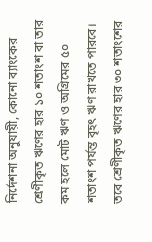নির্দেশনা অনুযায়ী, কোনো ব্যাংকের শ্রেণীকৃত ঋণের হার ১০ শতাংশ বা তার কম হলে মোট ঋণ ও অগ্রিমের ৫০ শতাংশ পর্যন্ত বৃহৎ ঋণ রাখতে পারবে। তবে শ্রেণীকৃত ঋণের হার ৩০ শতাংশের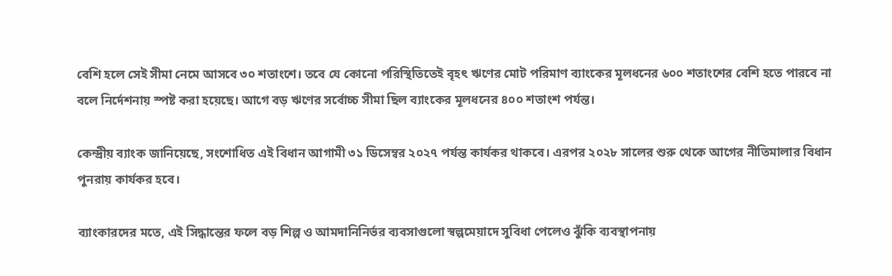বেশি হলে সেই সীমা নেমে আসবে ৩০ শতাংশে। তবে যে কোনো পরিস্থিতিতেই বৃহৎ ঋণের মোট পরিমাণ ব্যাংকের মূলধনের ৬০০ শতাংশের বেশি হতে পারবে না বলে নির্দেশনায় স্পষ্ট করা হয়েছে। আগে বড় ঋণের সর্বোচ্চ সীমা ছিল ব্যাংকের মূলধনের ৪০০ শতাংশ পর্যন্ত।

কেন্দ্রীয় ব্যাংক জানিয়েছে, সংশোধিত এই বিধান আগামী ৩১ ডিসেম্বর ২০২৭ পর্যন্ত কার্যকর থাকবে। এরপর ২০২৮ সালের শুরু থেকে আগের নীতিমালার বিধান পুনরায় কার্যকর হবে।

ব্যাংকারদের মতে, এই সিদ্ধান্তের ফলে বড় শিল্প ও আমদানিনির্ভর ব্যবসাগুলো স্বল্পমেয়াদে সুবিধা পেলেও ঝুঁকি ব্যবস্থাপনায়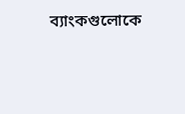ব্যাংকগুলোকে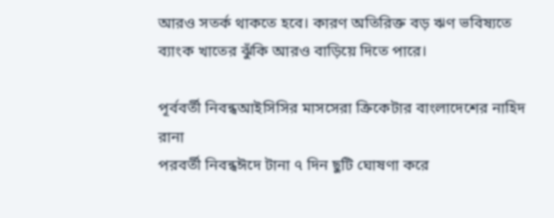আরও সতর্ক থাকতে হবে। কারণ অতিরিক্ত বড় ঋণ ভবিষ্যতে ব্যাংক খাতের ঝুঁকি আরও বাড়িয়ে দিতে পারে।

পূর্ববর্তী নিবন্ধআইসিসির মাসসেরা ক্রিকেটার বাংলাদেশের নাহিদ রানা
পরবর্তী নিবন্ধঈদে টানা ৭ দিন ছুটি ঘোষণা করে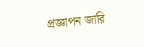প্রজ্ঞাপন জারি